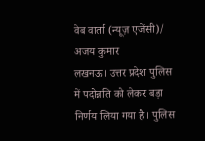वेब वार्ता (न्यूज़ एजेंसी)/ अजय कुमार
लखनऊ। उत्तर प्रदेश पुलिस में पदोन्नति को लेकर बड़ा निर्णय लिया गया है। पुलिस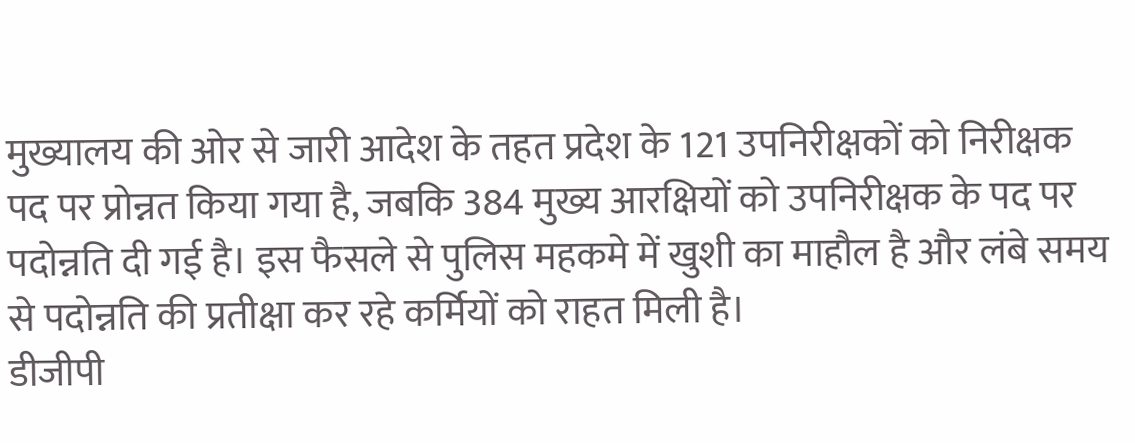मुख्यालय की ओर से जारी आदेश के तहत प्रदेश के 121 उपनिरीक्षकों को निरीक्षक पद पर प्रोन्नत किया गया है, जबकि 384 मुख्य आरक्षियों को उपनिरीक्षक के पद पर पदोन्नति दी गई है। इस फैसले से पुलिस महकमे में खुशी का माहौल है और लंबे समय से पदोन्नति की प्रतीक्षा कर रहे कर्मियों को राहत मिली है।
डीजीपी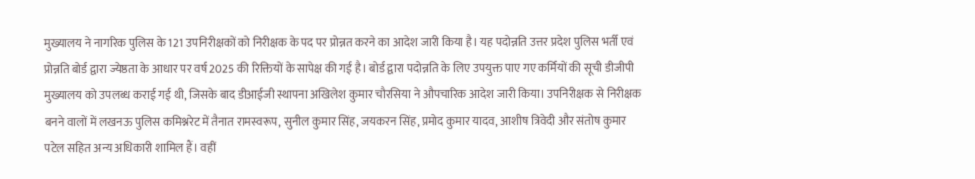मुख्यालय ने नागरिक पुलिस के 121 उपनिरीक्षकों को निरीक्षक के पद पर प्रोन्नत करने का आदेश जारी किया है। यह पदोन्नति उत्तर प्रदेश पुलिस भर्ती एवं प्रोन्नति बोर्ड द्वारा ज्येष्ठता के आधार पर वर्ष 2025 की रिक्तियों के सापेक्ष की गई है। बोर्ड द्वारा पदोन्नति के लिए उपयुक्त पाए गए कर्मियों की सूची डीजीपी मुख्यालय को उपलब्ध कराई गई थी, जिसके बाद डीआईजी स्थापना अखिलेश कुमार चौरसिया ने औपचारिक आदेश जारी किया। उपनिरीक्षक से निरीक्षक बनने वालों में लखनऊ पुलिस कमिश्नरेट में तैनात रामस्वरूप, सुनील कुमार सिंह, जयकरन सिंह, प्रमोद कुमार यादव, आशीष त्रिवेदी और संतोष कुमार पटेल सहित अन्य अधिकारी शामिल हैं। वहीं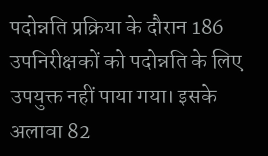पदोन्नति प्रक्रिया के दौरान 186 उपनिरीक्षकों को पदोन्नति के लिए उपयुक्त नहीं पाया गया। इसके अलावा 82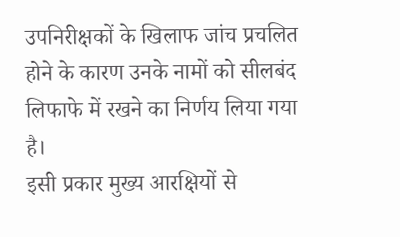उपनिरीक्षकों के खिलाफ जांच प्रचलित होने के कारण उनके नामों को सीलबंद लिफाफे में रखने का निर्णय लिया गया है।
इसी प्रकार मुख्य आरक्षियों से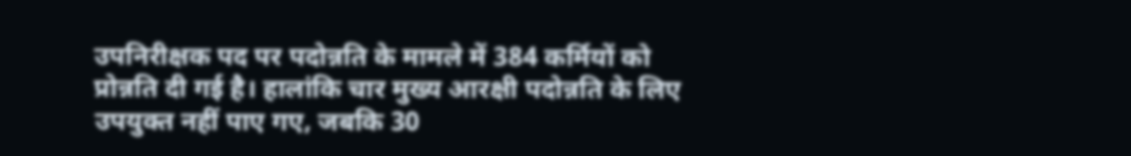उपनिरीक्षक पद पर पदोन्नति के मामले में 384 कर्मियों को प्रोन्नति दी गई है। हालांकि चार मुख्य आरक्षी पदोन्नति के लिए उपयुक्त नहीं पाए गए, जबकि 30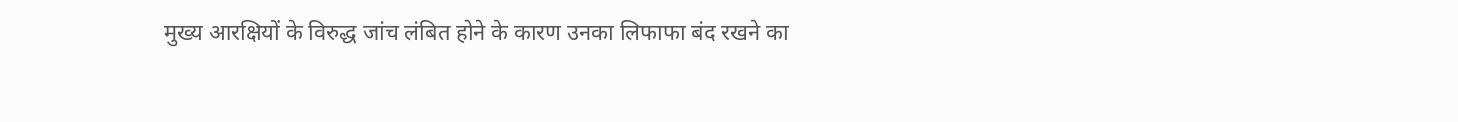मुख्य आरक्षियों के विरुद्ध जांच लंबित होने के कारण उनका लिफाफा बंद रखने का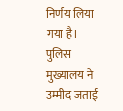निर्णय लिया गया है। पुलिस मुख्यालय ने उम्मीद जताई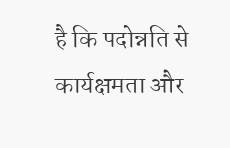है कि पदोन्नति से कार्यक्षमता और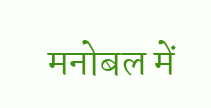मनोबल में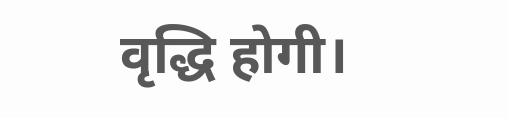वृद्धि होगी।